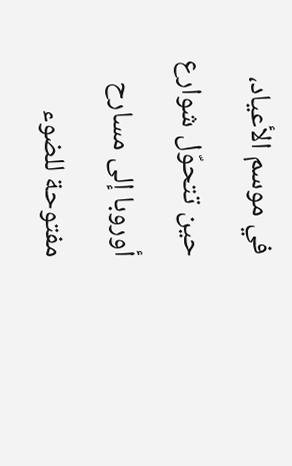في موسم الأعياد، حين تتحوّل شوارع أوروبا إلى مسارح مفتوحة للضوء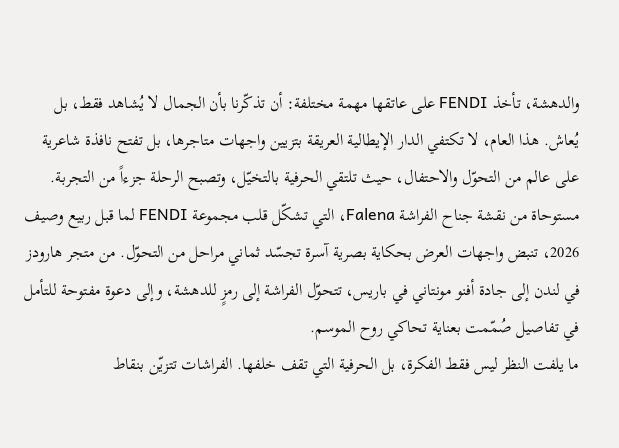والدهشة، تأخذ FENDI على عاتقها مهمة مختلفة: أن تذكّرنا بأن الجمال لا يُشاهد فقط، بل يُعاش. هذا العام، لا تكتفي الدار الإيطالية العريقة بتزيين واجهات متاجرها، بل تفتح نافذة شاعرية على عالم من التحوّل والاحتفال، حيث تلتقي الحرفية بالتخيّل، وتصبح الرحلة جزءاً من التجربة.
مستوحاة من نقشة جناح الفراشة Falena، التي تشكّل قلب مجموعة FENDI لما قبل ربيع وصيف 2026، تنبض واجهات العرض بحكاية بصرية آسرة تجسّد ثماني مراحل من التحوّل. من متجر هارودز في لندن إلى جادة أفنو مونتاني في باريس، تتحوّل الفراشة إلى رمزٍ للدهشة، وإلى دعوة مفتوحة للتأمل في تفاصيل صُمّمت بعناية تحاكي روح الموسم.
ما يلفت النظر ليس فقط الفكرة، بل الحرفية التي تقف خلفها. الفراشات تتزيّن بنقاط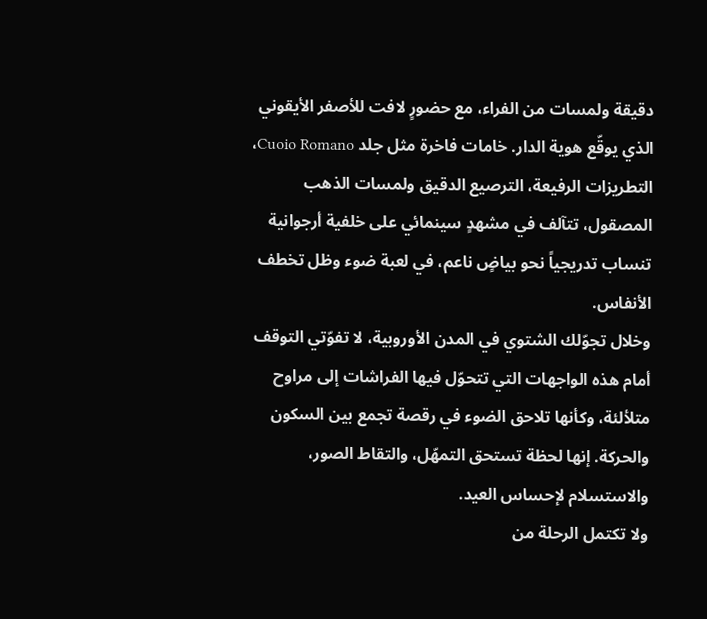دقيقة ولمسات من الفراء، مع حضورٍ لافت للأصفر الأيقوني الذي يوقّع هوية الدار. خامات فاخرة مثل جلد Cuoio Romano، التطريزات الرفيعة، الترصيع الدقيق ولمسات الذهب المصقول، تتآلف في مشهدٍ سينمائي على خلفية أرجوانية تنساب تدريجياً نحو بياضٍ ناعم، في لعبة ضوء وظل تخطف الأنفاس.
وخلال تجوّلك الشتوي في المدن الأوروبية، لا تفوّتي التوقف أمام هذه الواجهات التي تتحوّل فيها الفراشات إلى مراوح متلألئة، وكأنها تلاحق الضوء في رقصة تجمع بين السكون والحركة. إنها لحظة تستحق التمهّل، والتقاط الصور، والاستسلام لإحساس العيد.
ولا تكتمل الرحلة من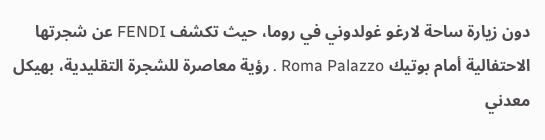دون زيارة ساحة لارغو غولدوني في روما، حيث تكشف FENDI عن شجرتها الاحتفالية أمام بوتيك Roma Palazzo . رؤية معاصرة للشجرة التقليدية، بهيكل معدني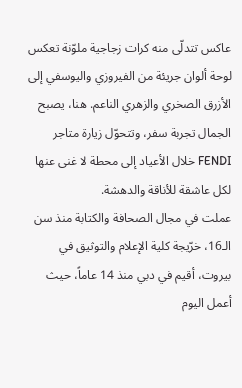عاكس تتدلّى منه كرات زجاجية ملوّنة تعكس لوحة ألوان جريئة من الفيروزي واليوسفي إلى الأزرق الصخري والزهري الناعم. هنا، يصبح الجمال تجربة سفر، وتتحوّل زيارة متاجر FENDI خلال الأعياد إلى محطة لا غنى عنها لكل عاشقة للأناقة والدهشة.
عملت في مجال الصحافة والكتابة منذ سن الـ16، خرّيجة كلية الإعلام والتوثيق في بيروت، أقيم في دبي منذ 14 عاماً، حيث أعمل اليوم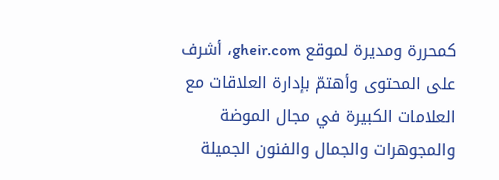كمحررة ومديرة لموقع gheir.com، أشرف على المحتوى وأهتمّ بإدارة العلاقات مع العلامات الكبيرة في مجال الموضة والمجوهرات والجمال والفنون الجميلة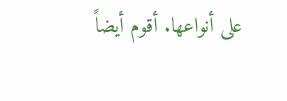على أنواعها. أقوم أيضاً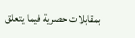بمقابلات حصرية فيما يتعلق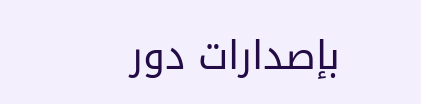بإصدارات دور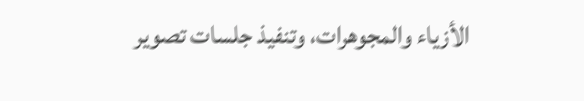الأزياء والمجوهرات، وتنفيذ جلسات تصوير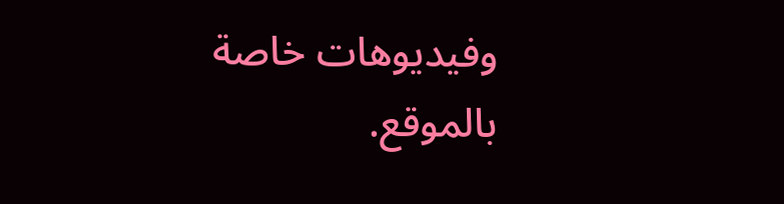وفيديوهات خاصة بالموقع.